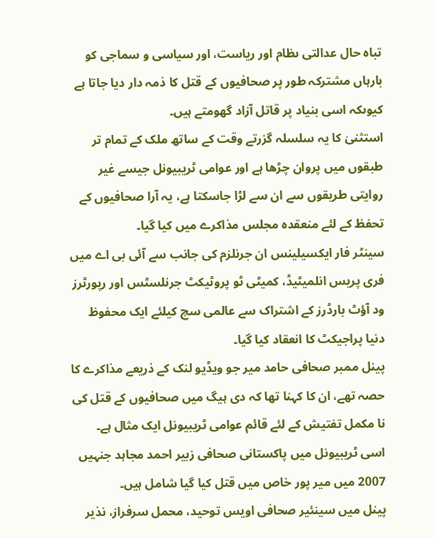تباہ حال عدالتی ںظام اور ریاست، اور سیاسی و سماجی کو بارہاں مشترکہ طور پر صحافیوں کے قتل کا ذمہ دار دیا جاتا ہے کیوںکہ اسی بنیاد پر قاتل آزاد گھومتے ہیں۔
استثنیٰ کا یہ سلسلہ گزرتے وقت کے ساتھ ملک کے تمام تر طبقوں میں پروان چڑھا ہے اور عوامی ٹریبیونل جیسے غیر روایتی طریقوں سے ان سے لڑا جاسکتا ہے، یہ آرا صحافیوں کے تحفظ کے لئے منعقدہ مجلس مذاکرے میں کیا گیا۔
سینٹر فار ایکسیلینس ان جرنلزم کی جانب سے آئی بی اے میں فری پریس انلمیٹیڈ، کمیٹی ٹو پروٹیکٹ جرنلسٹس اور رپورٹرز ود آؤٹ بارڈرز کے اشتراک سے عالمی سچ کیلئے ایک محفوظ دنیا پراجیکٹ کا انعقاد کیا گیا۔
پینل ممبر صحافی حامد میر جو ویڈیو لنک کے ذریعے مذاکرے کا حصہ تھے، ان کا کہنا تھا کہ دی ہیگ میں صحافیوں کے قتل کی نا مکمل تفتیش کے لئے قائم عوامی ٹریبیونل ایک مثال ہے۔ اسی ٹریبیونل میں پاکستانی صحافی زبیر احمد مجاہد جنہیں 2007 میں میر پور خاص میں قتل کیا گیا شامل ہیں۔
پینل میں سینئیر صحافی اویس توحید، محمل سرفراز، نذیر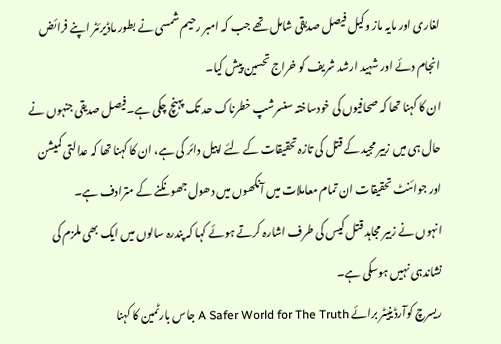لغاری اور مایہ ماز وکیل فیصل صدیقی شامل تھے جب کہ امبر رحیم شمسی نے بطور ماڈیرئٹر اپنے فرائض انجام دئے اور شہید ارشد شریف کو خراج تحسین پیش کیا۔
ان کا کہنا تھا کہ صحافیوں کی خودساختہ سنسرشپ خطرناک حد تک پہنچ چکی ہے۔فیصل صدیقی جنہوں نے حال ہی میں زبیر مجید کے قتل کی تازہ تحقیقات کے لئے اپیل دائر کی ہے، ان کا کہنا تھا کہ عدالتی کمیشن اور جوائنٹ تحقیقات ان تمام معاملات میں آنکھوں میں دھول جھونکنے کے مترادف ہے۔
انہوں نے زبیر مجاہد قتل کیس کی طرف اشارہ کرتے ہوئے کہا کہ پندرہ سالوں میں ایک بھی ملزم کی نشاندہی نہیں ہوسکی ہے۔
ریسرچ کوآرڈینیٹر برائے A Safer World for The Truth جاس بارٹمین کا کہنا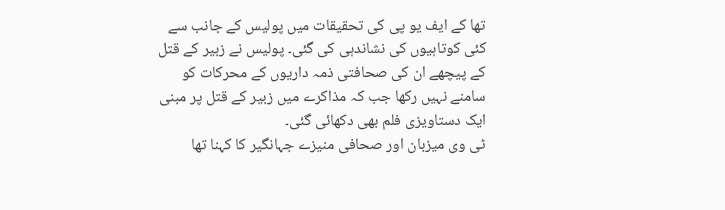تھا کے ایف یو پی کی تحقیقات میں پولیس کے جانب سے کئی کوتاہیوں کی نشاندہی کی گئی۔ پولیس نے زبیر کے قتل کے پیچھے ان کی صحافتی ذمہ داریوں کے محرکات کو سامنے نہیں رکھا جب کہ مذاکرے میں زبیر کے قتل پر مبنی ایک دستاویزی فلم بھی دکھائی گئی۔
ٹی وی میزبان اور صحافی منیزے جہانگیر کا کہنا تھا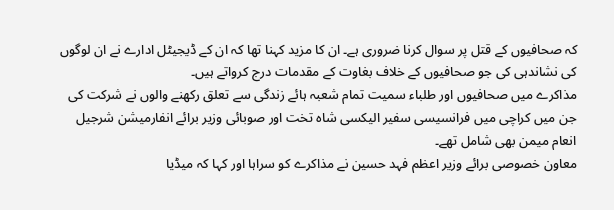کہ صحافیوں کے قتل پر سوال کرنا ضروری ہے۔ ان کا مزید کہنا تھا کہ ان کے ڈیجیٹل ادارے نے ان لوگوں کی نشاندہی کی جو صحافیوں کے خلاف بغاوت کے مقدمات درج کرواتے ہیں۔
مذاکرے میں صحافیوں اور طلباء سمیت تمام شعبہ ہائے زندگی سے تعلق رکھنے والوں نے شرکت کی جن میں کراچی میں فرانسیسی سفیر الیکسی شاہ تخت اور صوبائی وزیر برائے انفارمیشن شرجیل انعام میمن بھی شامل تھے۔
معاون خصوصی برائے وزیر اعظم فہد حسین نے مذاکرے کو سراہا اور کہا کہ میڈیا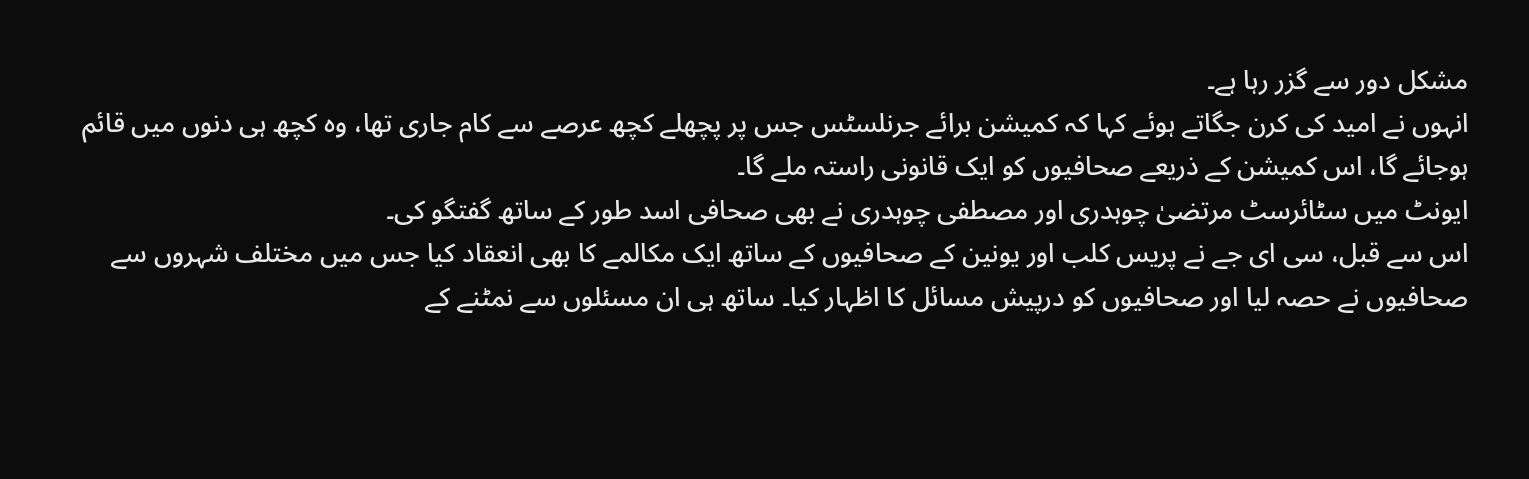مشکل دور سے گزر رہا ہے۔
انہوں نے امید کی کرن جگاتے ہوئے کہا کہ کمیشن برائے جرنلسٹس جس پر پچھلے کچھ عرصے سے کام جاری تھا، وہ کچھ ہی دنوں میں قائم ہوجائے گا، اس کمیشن کے ذریعے صحافیوں کو ایک قانونی راستہ ملے گا۔
ایونٹ میں سٹائرسٹ مرتضیٰ چوہدری اور مصطفی چوہدری نے بھی صحافی اسد طور کے ساتھ گفتگو کی۔
اس سے قبل، سی ای جے نے پریس کلب اور یونین کے صحافیوں کے ساتھ ایک مکالمے کا بھی انعقاد کیا جس میں مختلف شہروں سے صحافیوں نے حصہ لیا اور صحافیوں کو درپیش مسائل کا اظہار کیا۔ ساتھ ہی ان مسئلوں سے نمٹنے کے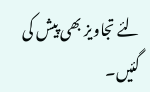لئے تجاویز بھی پیش کی گئیں۔